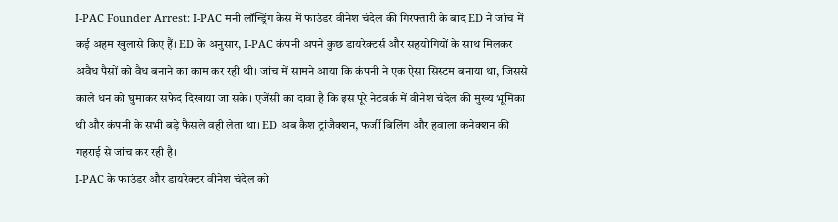I-PAC Founder Arrest: I-PAC मनी लॉन्ड्रिंग केस में फाउंडर वीनेश चंदेल की गिरफ्तारी के बाद ED ने जांच में कई अहम खुलासे किए हैं। ED के अनुसार, I-PAC कंपनी अपने कुछ डायरेक्टर्स और सहयोगियों के साथ मिलकर अवैध पैसों को वैध बनाने का काम कर रही थी। जांच में सामने आया कि कंपनी ने एक ऐसा सिस्टम बनाया था, जिससे काले धन को घुमाकर सफेद दिखाया जा सके। एजेंसी का दावा है कि इस पूरे नेटवर्क में वीनेश चंदेल की मुख्य भूमिका थी और कंपनी के सभी बड़े फैसले वही लेता था। ED अब कैश ट्रांजैक्शन, फर्जी बिलिंग और हवाला कनेक्शन की गहराई से जांच कर रही है।
I-PAC के फाउंडर और डायरेक्टर वीनेश चंदेल को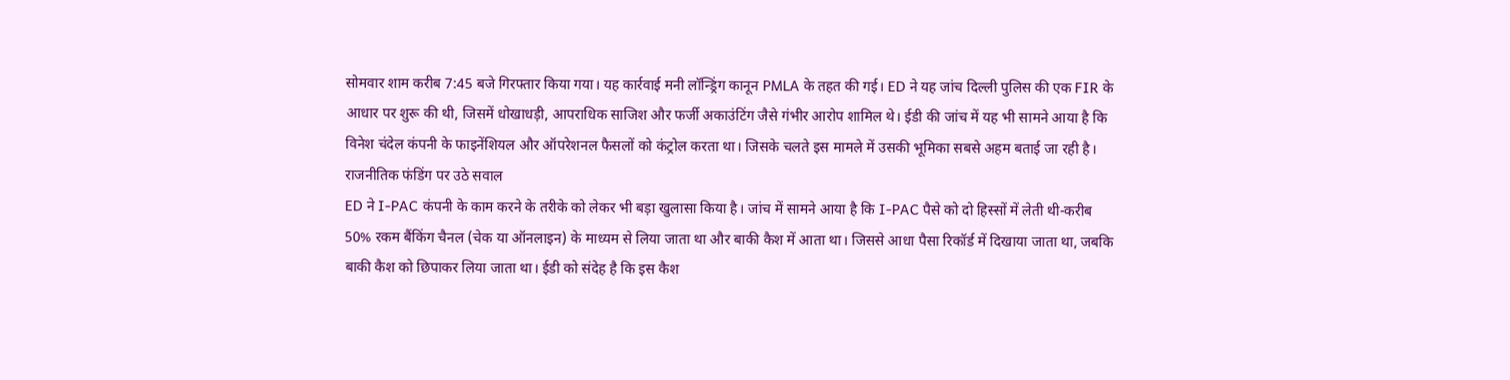सोमवार शाम करीब 7:45 बजे गिरफ्तार किया गया। यह कार्रवाई मनी लॉन्ड्रिंग कानून PMLA के तहत की गई। ED ने यह जांच दिल्ली पुलिस की एक FIR के आधार पर शुरू की थी, जिसमें धोखाधड़ी, आपराधिक साजिश और फर्जी अकाउंटिंग जैसे गंभीर आरोप शामिल थे। ईडी की जांच में यह भी सामने आया है कि विनेश चंदेल कंपनी के फाइनेंशियल और ऑपरेशनल फैसलों को कंट्रोल करता था। जिसके चलते इस मामले में उसकी भूमिका सबसे अहम बताई जा रही है।
राजनीतिक फंडिंग पर उठे सवाल
ED ने I-PAC कंपनी के काम करने के तरीके को लेकर भी बड़ा खुलासा किया है। जांच में सामने आया है कि I-PAC पैसे को दो हिस्सों में लेती थी-करीब 50% रकम बैंकिंग चैनल (चेक या ऑनलाइन) के माध्यम से लिया जाता था और बाकी कैश में आता था। जिससे आधा पैसा रिकॉर्ड में दिखाया जाता था, जबकि बाकी कैश को छिपाकर लिया जाता था। ईडी को संदेह है कि इस कैश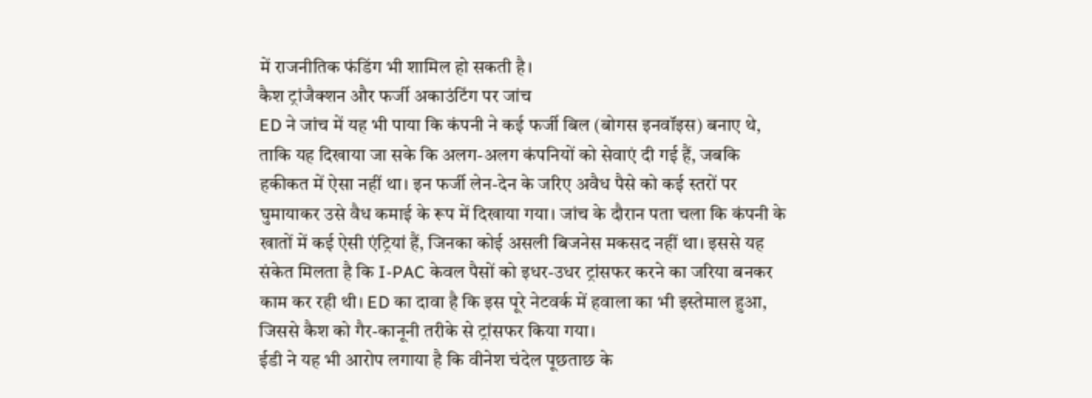में राजनीतिक फंडिंग भी शामिल हो सकती है।
कैश ट्रांजैक्शन और फर्जी अकाउंटिंग पर जांच
ED ने जांच में यह भी पाया कि कंपनी ने कई फर्जी बिल (बोगस इनवॉइस) बनाए थे, ताकि यह दिखाया जा सके कि अलग-अलग कंपनियों को सेवाएं दी गई हैं, जबकि हकीकत में ऐसा नहीं था। इन फर्जी लेन-देन के जरिए अवैध पैसे को कई स्तरों पर घुमायाकर उसे वैध कमाई के रूप में दिखाया गया। जांच के दौरान पता चला कि कंपनी के खातों में कई ऐसी एंट्रियां हैं, जिनका कोई असली बिजनेस मकसद नहीं था। इससे यह संकेत मिलता है कि I-PAC केवल पैसों को इधर-उधर ट्रांसफर करने का जरिया बनकर काम कर रही थी। ED का दावा है कि इस पूरे नेटवर्क में हवाला का भी इस्तेमाल हुआ, जिससे कैश को गैर-कानूनी तरीके से ट्रांसफर किया गया।
ईडी ने यह भी आरोप लगाया है कि वीनेश चंदेल पूछताछ के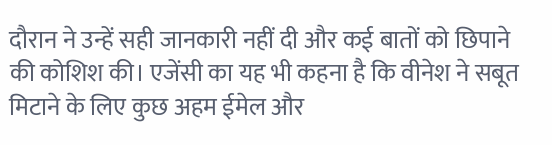दौरान ने उन्हें सही जानकारी नहीं दी और कई बातों को छिपाने की कोशिश की। एजेंसी का यह भी कहना है कि वीनेश ने सबूत मिटाने के लिए कुछ अहम ईमेल और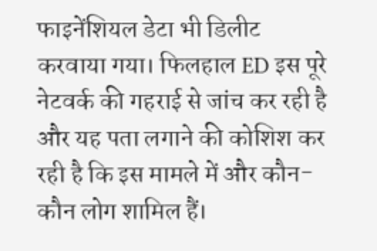फाइनेंशियल डेटा भी डिलीट करवाया गया। फिलहाल ED इस पूरे नेटवर्क की गहराई से जांच कर रही है और यह पता लगाने की कोशिश कर रही है कि इस मामले में और कौन-कौन लोग शामिल हैं।